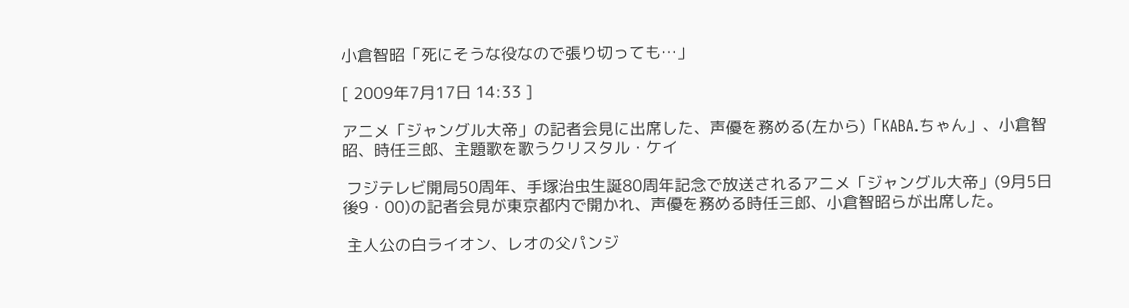小倉智昭「死にそうな役なので張り切っても…」

[ 2009年7月17日 14:33 ]

アニメ「ジャングル大帝」の記者会見に出席した、声優を務める(左から)「KABA.ちゃん」、小倉智昭、時任三郎、主題歌を歌うクリスタル・ケイ

 フジテレビ開局50周年、手塚治虫生誕80周年記念で放送されるアニメ「ジャングル大帝」(9月5日後9・00)の記者会見が東京都内で開かれ、声優を務める時任三郎、小倉智昭らが出席した。

 主人公の白ライオン、レオの父パンジ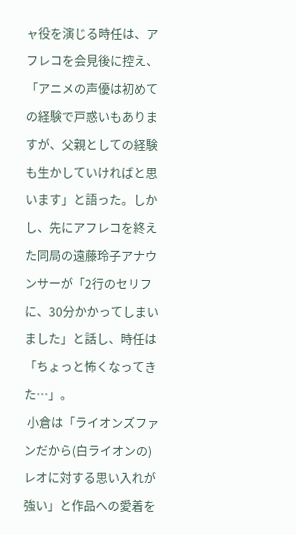ャ役を演じる時任は、アフレコを会見後に控え、「アニメの声優は初めての経験で戸惑いもありますが、父親としての経験も生かしていければと思います」と語った。しかし、先にアフレコを終えた同局の遠藤玲子アナウンサーが「2行のセリフに、30分かかってしまいました」と話し、時任は「ちょっと怖くなってきた…」。
 小倉は「ライオンズファンだから(白ライオンの)レオに対する思い入れが強い」と作品への愛着を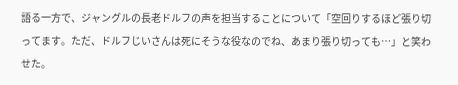語る一方で、ジャングルの長老ドルフの声を担当することについて「空回りするほど張り切ってます。ただ、ドルフじいさんは死にそうな役なのでね、あまり張り切っても…」と笑わせた。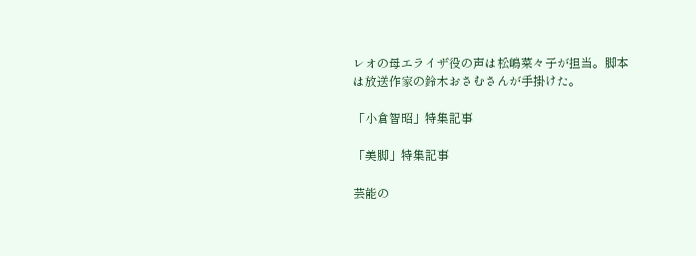レオの母エライザ役の声は松嶋菜々子が担当。脚本は放送作家の鈴木おさむさんが手掛けた。

「小倉智昭」特集記事

「美脚」特集記事

芸能の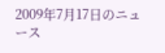2009年7月17日のニュース